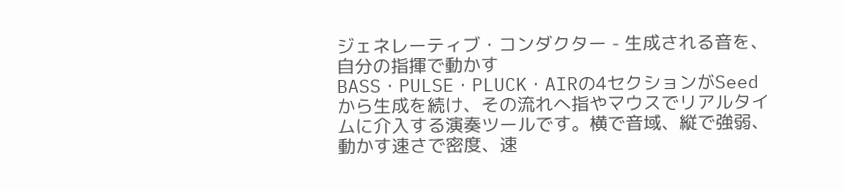ジェネレーティブ・コンダクター - 生成される音を、自分の指揮で動かす
BASS・PULSE・PLUCK・AIRの4セクションがSeedから生成を続け、その流れへ指やマウスでリアルタイムに介入する演奏ツールです。横で音域、縦で強弱、動かす速さで密度、速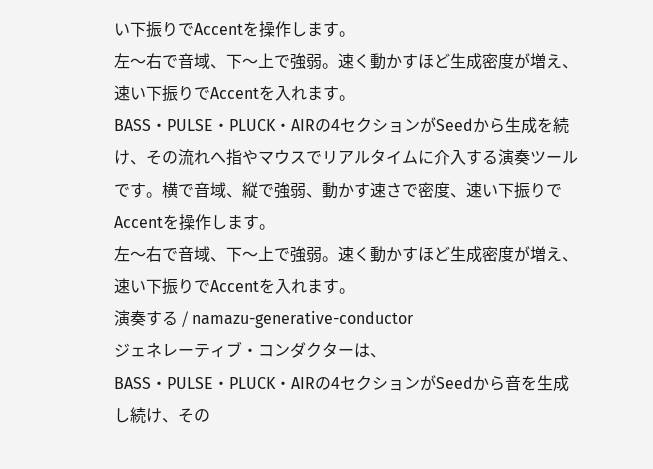い下振りでAccentを操作します。
左〜右で音域、下〜上で強弱。速く動かすほど生成密度が増え、速い下振りでAccentを入れます。
BASS・PULSE・PLUCK・AIRの4セクションがSeedから生成を続け、その流れへ指やマウスでリアルタイムに介入する演奏ツールです。横で音域、縦で強弱、動かす速さで密度、速い下振りでAccentを操作します。
左〜右で音域、下〜上で強弱。速く動かすほど生成密度が増え、速い下振りでAccentを入れます。
演奏する / namazu-generative-conductor
ジェネレーティブ・コンダクターは、BASS・PULSE・PLUCK・AIRの4セクションがSeedから音を生成し続け、その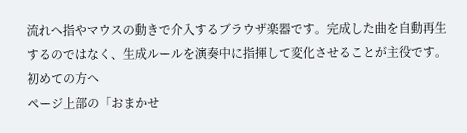流れへ指やマウスの動きで介入するブラウザ楽器です。完成した曲を自動再生するのではなく、生成ルールを演奏中に指揮して変化させることが主役です。
初めての方へ
ページ上部の「おまかせ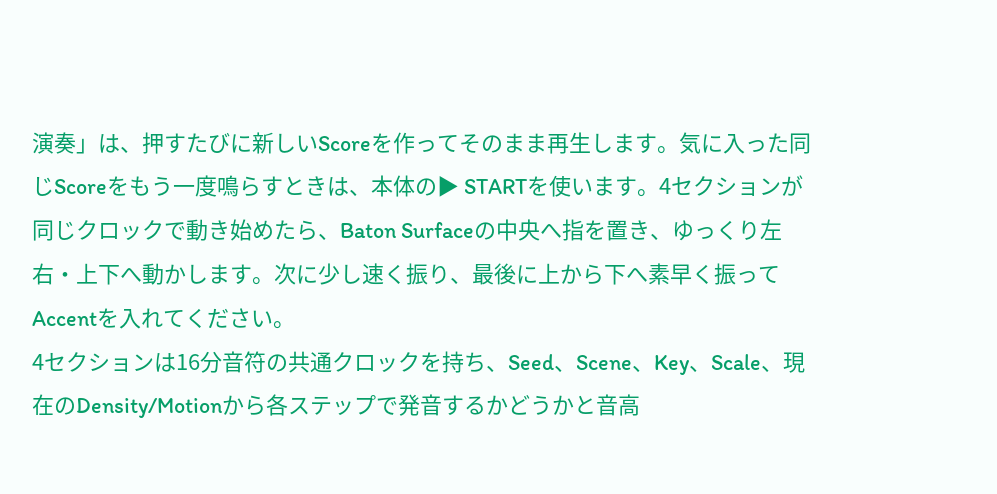演奏」は、押すたびに新しいScoreを作ってそのまま再生します。気に入った同じScoreをもう一度鳴らすときは、本体の▶ STARTを使います。4セクションが同じクロックで動き始めたら、Baton Surfaceの中央へ指を置き、ゆっくり左右・上下へ動かします。次に少し速く振り、最後に上から下へ素早く振ってAccentを入れてください。
4セクションは16分音符の共通クロックを持ち、Seed、Scene、Key、Scale、現在のDensity/Motionから各ステップで発音するかどうかと音高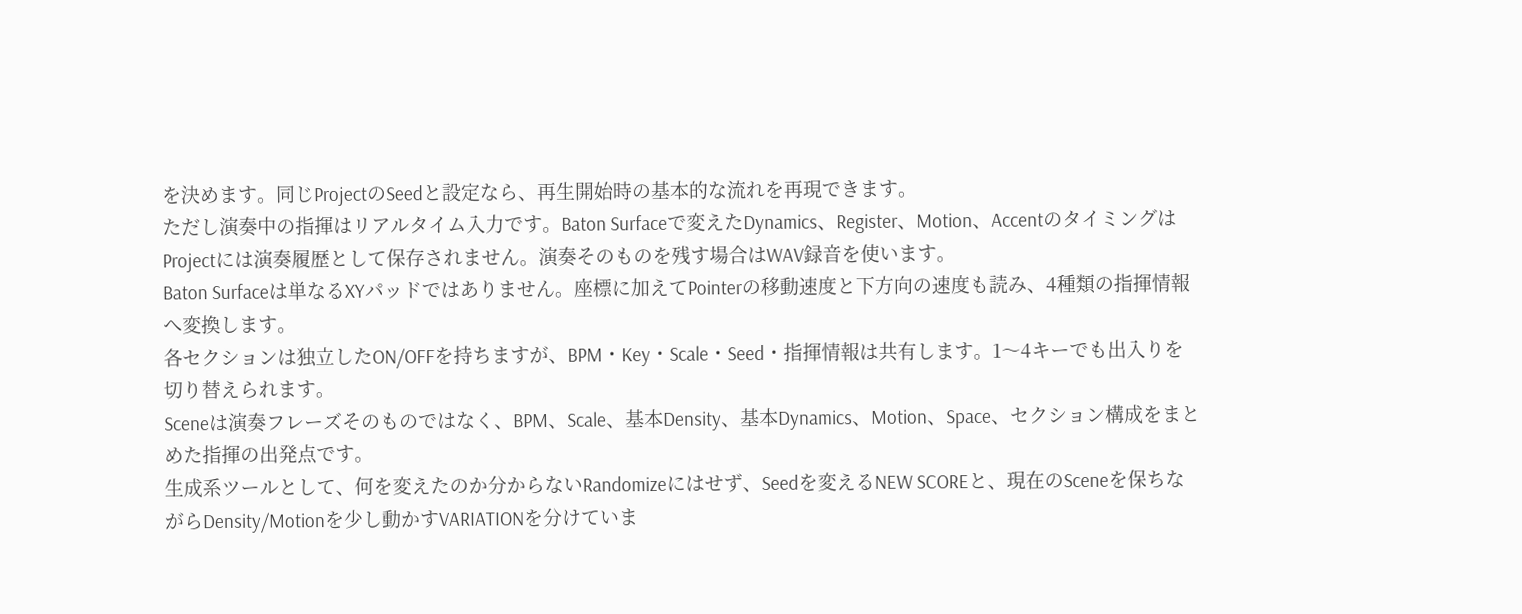を決めます。同じProjectのSeedと設定なら、再生開始時の基本的な流れを再現できます。
ただし演奏中の指揮はリアルタイム入力です。Baton Surfaceで変えたDynamics、Register、Motion、AccentのタイミングはProjectには演奏履歴として保存されません。演奏そのものを残す場合はWAV録音を使います。
Baton Surfaceは単なるXYパッドではありません。座標に加えてPointerの移動速度と下方向の速度も読み、4種類の指揮情報へ変換します。
各セクションは独立したON/OFFを持ちますが、BPM・Key・Scale・Seed・指揮情報は共有します。1〜4キーでも出入りを切り替えられます。
Sceneは演奏フレーズそのものではなく、BPM、Scale、基本Density、基本Dynamics、Motion、Space、セクション構成をまとめた指揮の出発点です。
生成系ツールとして、何を変えたのか分からないRandomizeにはせず、Seedを変えるNEW SCOREと、現在のSceneを保ちながらDensity/Motionを少し動かすVARIATIONを分けていま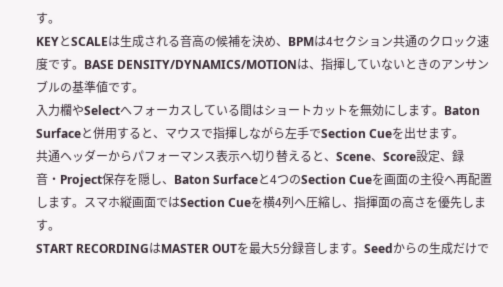す。
KEYとSCALEは生成される音高の候補を決め、BPMは4セクション共通のクロック速度です。BASE DENSITY/DYNAMICS/MOTIONは、指揮していないときのアンサンブルの基準値です。
入力欄やSelectへフォーカスしている間はショートカットを無効にします。Baton Surfaceと併用すると、マウスで指揮しながら左手でSection Cueを出せます。
共通ヘッダーからパフォーマンス表示へ切り替えると、Scene、Score設定、録音・Project保存を隠し、Baton Surfaceと4つのSection Cueを画面の主役へ再配置します。スマホ縦画面ではSection Cueを横4列へ圧縮し、指揮面の高さを優先します。
START RECORDINGはMASTER OUTを最大5分録音します。Seedからの生成だけで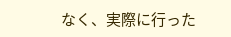なく、実際に行った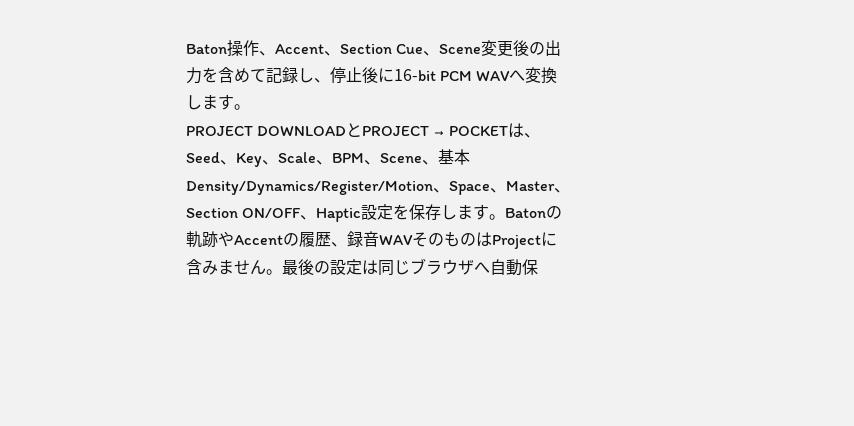Baton操作、Accent、Section Cue、Scene変更後の出力を含めて記録し、停止後に16-bit PCM WAVへ変換します。
PROJECT DOWNLOADとPROJECT → POCKETは、Seed、Key、Scale、BPM、Scene、基本Density/Dynamics/Register/Motion、Space、Master、Section ON/OFF、Haptic設定を保存します。Batonの軌跡やAccentの履歴、録音WAVそのものはProjectに含みません。最後の設定は同じブラウザへ自動保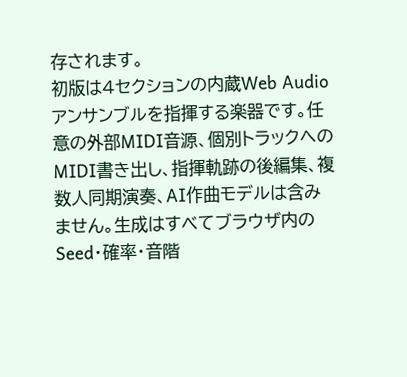存されます。
初版は4セクションの内蔵Web Audioアンサンブルを指揮する楽器です。任意の外部MIDI音源、個別トラックへのMIDI書き出し、指揮軌跡の後編集、複数人同期演奏、AI作曲モデルは含みません。生成はすべてブラウザ内のSeed・確率・音階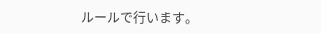ルールで行います。